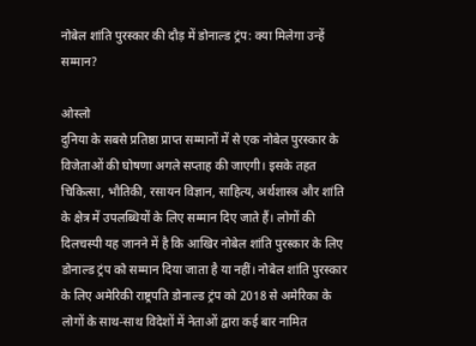नोबेल शांति पुरस्कार की दौड़ में डोनाल्ड ट्रंप: क्या मिलेगा उन्हें सम्मान?

ओस्लो
दुनिया के सबसे प्रतिष्ठा प्राप्त सम्मानों में से एक नोबेल पुरस्कार के विजेताओं की घोषणा अगले सप्ताह की जाएगी। इसके तहत चिकित्सा, भौतिकी, रसायन विज्ञान, साहित्य, अर्थशास्त्र और शांति के क्षेत्र में उपलब्धियों के लिए सम्मान दिए जाते हैं। लोगों की दिलचस्पी यह जानने में है कि आखिर नोबेल शांति पुरस्कार के लिए डोनाल्ड ट्रंप को सम्मान दिया जाता है या नहीं। नोबेल शांति पुरस्कार के लिए अमेरिकी राष्ट्रपति डोनाल्ड ट्रंप को 2018 से अमेरिका के लोगों के साथ-साथ विदेशों में नेताओं द्वारा कई बार नामित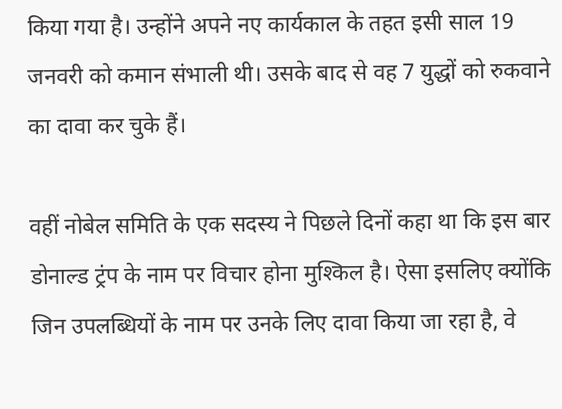किया गया है। उन्होंने अपने नए कार्यकाल के तहत इसी साल 19 जनवरी को कमान संभाली थी। उसके बाद से वह 7 युद्धों को रुकवाने का दावा कर चुके हैं।

वहीं नोबेल समिति के एक सदस्य ने पिछले दिनों कहा था कि इस बार डोनाल्ड ट्रंप के नाम पर विचार होना मुश्किल है। ऐसा इसलिए क्योंकि जिन उपलब्धियों के नाम पर उनके लिए दावा किया जा रहा है, वे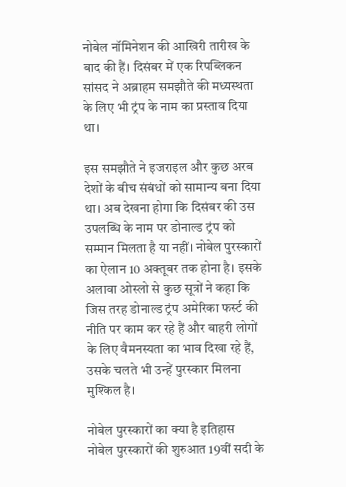नोबेल नॉमिनेशन की आखिरी तारीख के बाद की हैं। दिसंबर में एक रिपब्लिकन सांसद ने अब्राहम समझौते की मध्यस्थता के लिए भी ट्रंप के नाम का प्रस्ताव दिया था।

इस समझौते ने इजराइल और कुछ अरब देशों के बीच संबंधों को सामान्य बना दिया था। अब देखना होगा कि दिसंबर की उस उपलब्धि के नाम पर डोनाल्ड ट्रंप को सम्मान मिलता है या नहीं। नोबेल पुरस्कारों का ऐलान 10 अक्तूबर तक होना है। इसके अलावा ओस्लो से कुछ सूत्रों ने कहा कि जिस तरह डोनाल्ड ट्रंप अमेरिका फर्स्ट की नीति पर काम कर रहे हैं और बाहरी लोगों के लिए वैमनस्यता का भाव दिखा रहे हैं, उसके चलते भी उन्हें पुरस्कार मिलना मुश्किल है।

नोबेल पुरस्कारों का क्या है इतिहास
नोबेल पुरस्कारों की शुरुआत 19वीं सदी के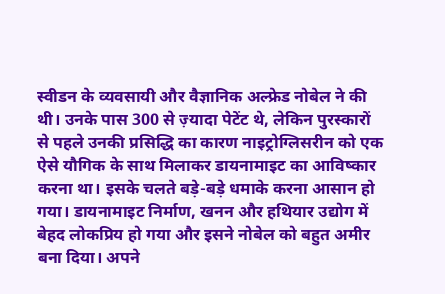स्वीडन के व्यवसायी और वैज्ञानिक अल्फ्रेड नोबेल ने की थी। उनके पास 300 से ज़्यादा पेटेंट थे, लेकिन पुरस्कारों से पहले उनकी प्रसिद्धि का कारण नाइट्रोग्लिसरीन को एक ऐसे यौगिक के साथ मिलाकर डायनामाइट का आविष्कार करना था। इसके चलते बड़े-बड़े धमाके करना आसान हो गया। डायनामाइट निर्माण, खनन और हथियार उद्योग में बेहद लोकप्रिय हो गया और इसने नोबेल को बहुत अमीर बना दिया। अपने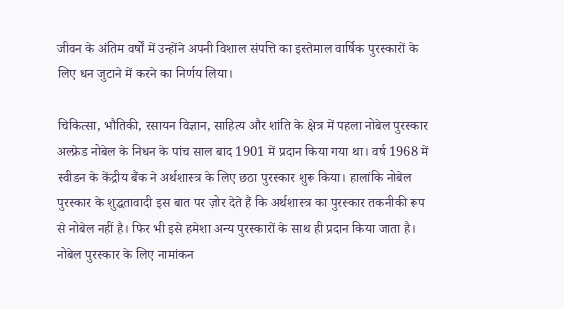जीवन के अंतिम वर्षों में उन्होंने अपनी विशाल संपत्ति का इस्तेमाल वार्षिक पुरस्कारों के लिए धन जुटाने में करने का निर्णय लिया।

चिकित्सा, भौतिकी, रसायन विज्ञान, साहित्य और शांति के क्षेत्र में पहला नोबेल पुरस्कार अल्फ्रेड नोबेल के निधन के पांच साल बाद 1901 में प्रदान किया गया था। वर्ष 1968 में स्वीडन के केंद्रीय बैंक ने अर्थशास्त्र के लिए छठा पुरस्कार शुरू किया। हालांकि नोबेल पुरस्कार के शुद्धतावादी इस बात पर ज़ोर देते हैं कि अर्थशास्त्र का पुरस्कार तकनीकी रूप से नोबेल नहीं है। फिर भी इसे हमेशा अन्य पुरस्कारों के साथ ही प्रदान किया जाता है। नोबेल पुरस्कार के लिए नामांकन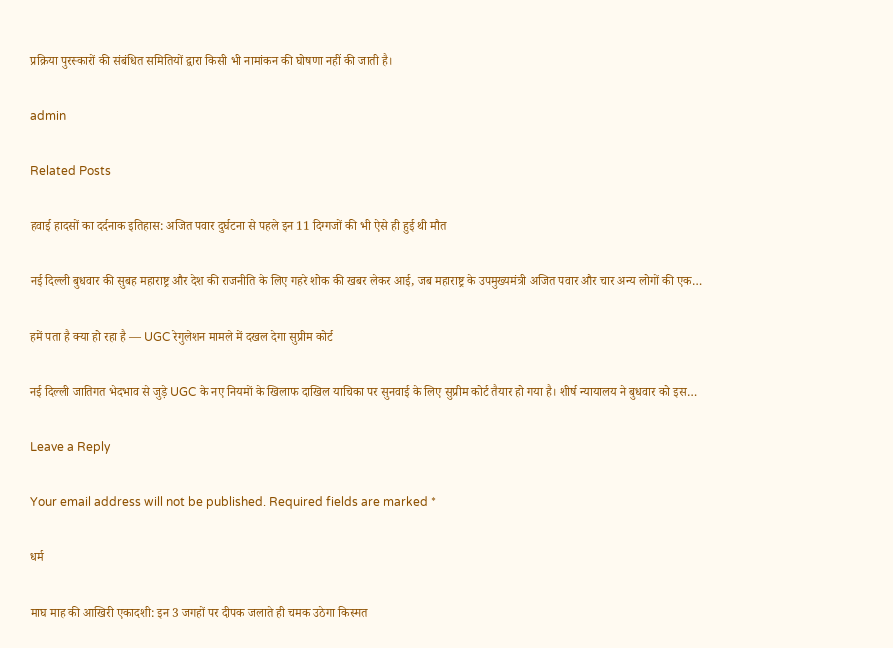प्रक्रिया पुरस्कारों की संबंधित समितियों द्वारा किसी भी नामांकन की घोषणा नहीं की जाती है।

admin

Related Posts

हवाई हादसों का दर्दनाक इतिहास: अजित पवार दुर्घटना से पहले इन 11 दिग्गजों की भी ऐसे ही हुई थी मौत

नई दिल्ली बुधवार की सुबह महाराष्ट्र और देश की राजनीति के लिए गहरे शोक की खबर लेकर आई, जब महाराष्ट्र के उपमुख्यमंत्री अजित पवार और चार अन्य लोगों की एक…

हमें पता है क्या हो रहा है — UGC रेगुलेशन मामले में दखल देगा सुप्रीम कोर्ट

नई दिल्ली जातिगत भेदभाव से जुड़े UGC के नए नियमों के खिलाफ दाखिल याचिका पर सुनवाई के लिए सुप्रीम कोर्ट तैयार हो गया है। शीर्ष न्यायालय ने बुधवार को इस…

Leave a Reply

Your email address will not be published. Required fields are marked *

धर्म

माघ माह की आखिरी एकादशी: इन 3 जगहों पर दीपक जलाते ही चमक उठेगा किस्मत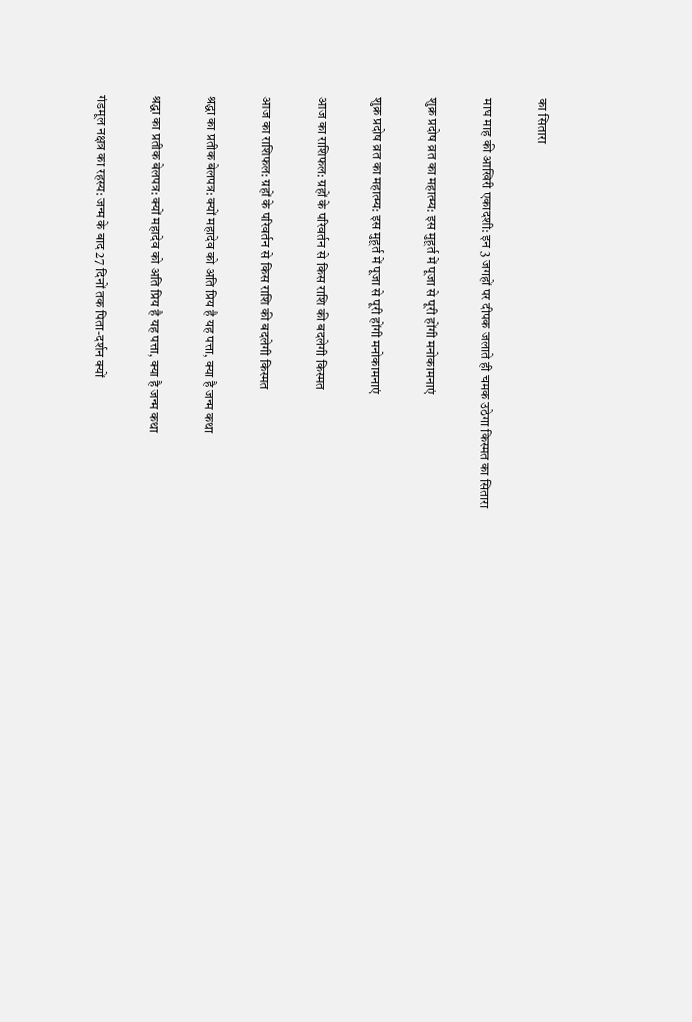का सितारा

माघ माह की आखिरी एकादशी: इन 3 जगहों पर दीपक जलाते ही चमक उठेगा किस्मत का सितारा

शुक्र प्रदोष व्रत का महात्म्य: इस मुहूर्त में पूजा से पूरी होंगी मनोकामनाएं

शुक्र प्रदोष व्रत का महात्म्य: इस मुहूर्त में पूजा से पूरी होंगी मनोकामनाएं

आज का राशिफल: ग्रहों के परिवर्तन से किस राशि की बदलेगी किस्मत

आज का राशिफल: ग्रहों के परिवर्तन से किस राशि की बदलेगी किस्मत

श्रद्धा का प्रतीक बेलपत्र: क्यों महादेव को अति प्रिय है यह पत्ता, क्या है जन्म कथा

श्रद्धा का प्रतीक बेलपत्र: क्यों महादेव को अति प्रिय है यह पत्ता, क्या है जन्म कथा

गंडमूल नक्षत्र का रहस्य: जन्म के बाद 27 दिनों तक पिता-दर्शन क्यों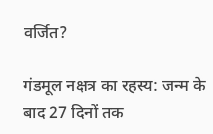वर्जित?

गंडमूल नक्षत्र का रहस्य: जन्म के बाद 27 दिनों तक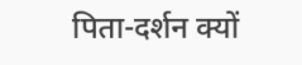पिता-दर्शन क्यों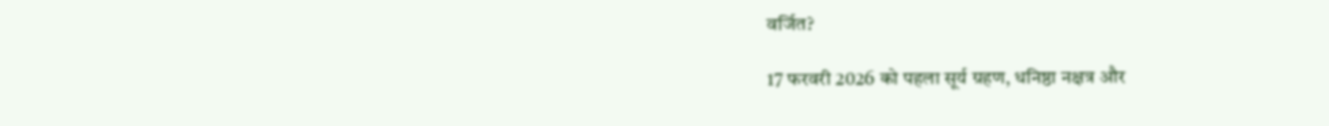वर्जित?

17 फरवरी 2026 को पहला सूर्य ग्रहण, धनिष्ठा नक्षत्र और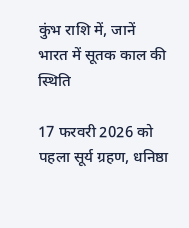कुंभ राशि में, जानें भारत में सूतक काल की स्थिति

17 फरवरी 2026 को पहला सूर्य ग्रहण, धनिष्ठा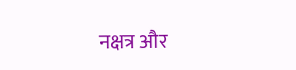नक्षत्र और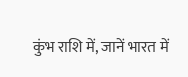कुंभ राशि में, जानें भारत में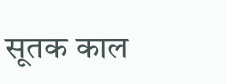सूतक काल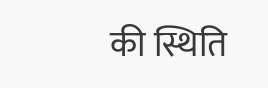की स्थिति